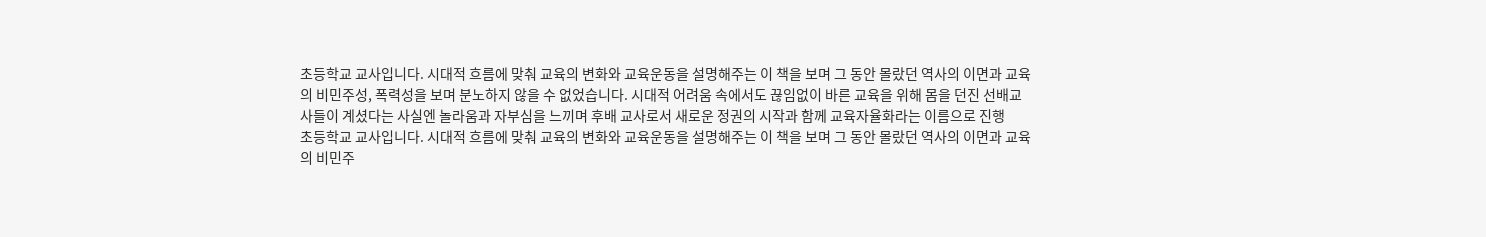초등학교 교사입니다. 시대적 흐름에 맞춰 교육의 변화와 교육운동을 설명해주는 이 책을 보며 그 동안 몰랐던 역사의 이면과 교육의 비민주성, 폭력성을 보며 분노하지 않을 수 없었습니다. 시대적 어려움 속에서도 끊임없이 바른 교육을 위해 몸을 던진 선배교사들이 계셨다는 사실엔 놀라움과 자부심을 느끼며 후배 교사로서 새로운 정권의 시작과 함께 교육자율화라는 이름으로 진행
초등학교 교사입니다. 시대적 흐름에 맞춰 교육의 변화와 교육운동을 설명해주는 이 책을 보며 그 동안 몰랐던 역사의 이면과 교육의 비민주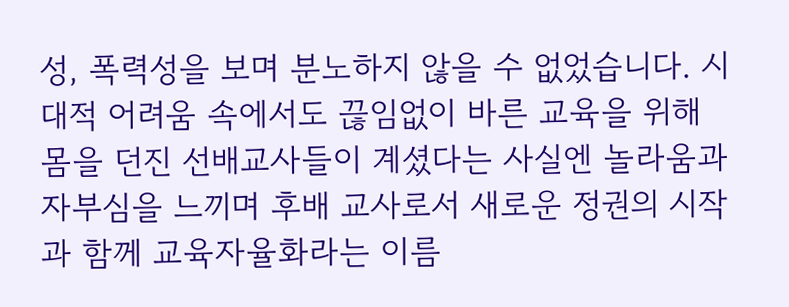성, 폭력성을 보며 분노하지 않을 수 없었습니다. 시대적 어려움 속에서도 끊임없이 바른 교육을 위해 몸을 던진 선배교사들이 계셨다는 사실엔 놀라움과 자부심을 느끼며 후배 교사로서 새로운 정권의 시작과 함께 교육자율화라는 이름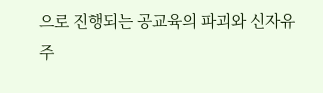으로 진행되는 공교육의 파괴와 신자유주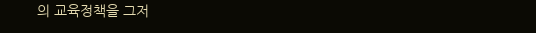의 교육정책을 그저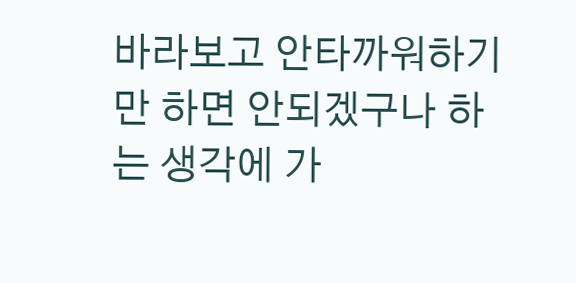바라보고 안타까워하기만 하면 안되겠구나 하는 생각에 가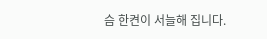슴 한켠이 서늘해 집니다.